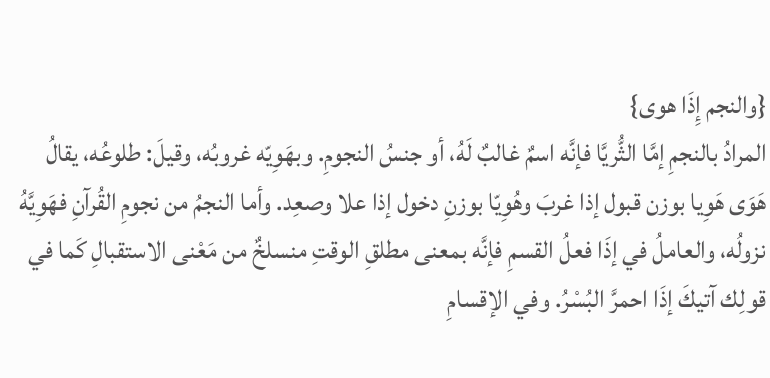{والنجم إِذَا هوى}
المرادُ بالنجمِ إمَّا الثُّريَّا فإنَّه اسمٌ غالبٌ لَهُ، أو جنسُ النجومِ. وبهَوِيّه غروبُه، وقيلَ: طلوعُه، يقالُ هَوَى هَوِيا بوزن قبول إذا غربَ وهُوِيّا بوزنِ دخول إذا علا وصعِد. وأما النجمُ من نجومِ القُرآنِ فهَوِيَّهُ نزولُه، والعاملُ في إذَا فعلُ القسمِ فإنَّه بمعنى مطلقِ الوقتِ منسلخٌ من مَعْنى الاستقبالِ كَما في قولِك آتيكَ إذَا احمرَّ البُسْرُ. وفي الإقسامِ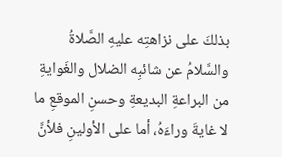بذلكَ على نزاهتِه عليهِ الصَّلاةُ والسَّلامُ عن شائبِه الضلال والغَوايةِ من البراعةِ البديعةِ وحسنِ الموقعِ ما لا غايةَ وراءَهُ، أما على الأولينِ فلأنَّ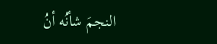النجمَ شأنُه أنُ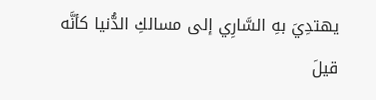يهتدِيَ بهِ السَّارِي إلى مسالكِ الدُّنيا كأنَّه قيلَ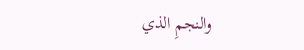والنجمِ الذي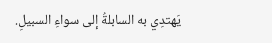يَهتدِي به السابلةُ إلى سواءِ السبيلِ.